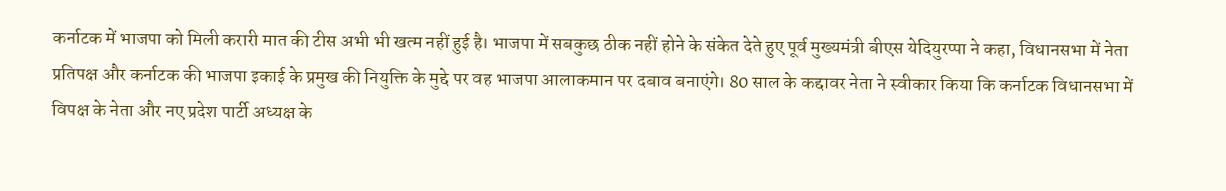कर्नाटक में भाजपा को मिली करारी मात की टीस अभी भी खत्म नहीं हुई है। भाजपा में सबकुछ ठीक नहीं होने के संकेत देते हुए पूर्व मुख्यमंत्री बीएस येदियुरप्पा ने कहा, विधानसभा में नेता प्रतिपक्ष और कर्नाटक की भाजपा इकाई के प्रमुख की नियुक्ति के मुद्दे पर वह भाजपा आलाकमान पर दबाव बनाएंगे। 80 साल के कद्दावर नेता ने स्वीकार किया कि कर्नाटक विधानसभा में विपक्ष के नेता और नए प्रदेश पार्टी अध्यक्ष के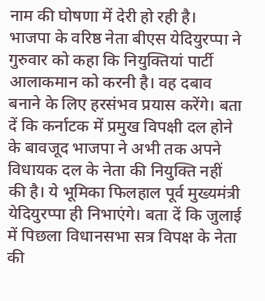नाम की घोषणा में देरी हो रही है।
भाजपा के वरिष्ठ नेता बीएस येदियुरप्पा ने गुरुवार को कहा कि नियुक्तियां पार्टी आलाकमान को करनी है। वह दबाव बनाने के लिए हरसंभव प्रयास करेंगे। बता दें कि कर्नाटक में प्रमुख विपक्षी दल होने के बावजूद भाजपा ने अभी तक अपने विधायक दल के नेता की नियुक्ति नहीं की है। ये भूमिका फिलहाल पूर्व मुख्यमंत्री येदियुरप्पा ही निभाएंगे। बता दें कि जुलाई में पिछला विधानसभा सत्र विपक्ष के नेता की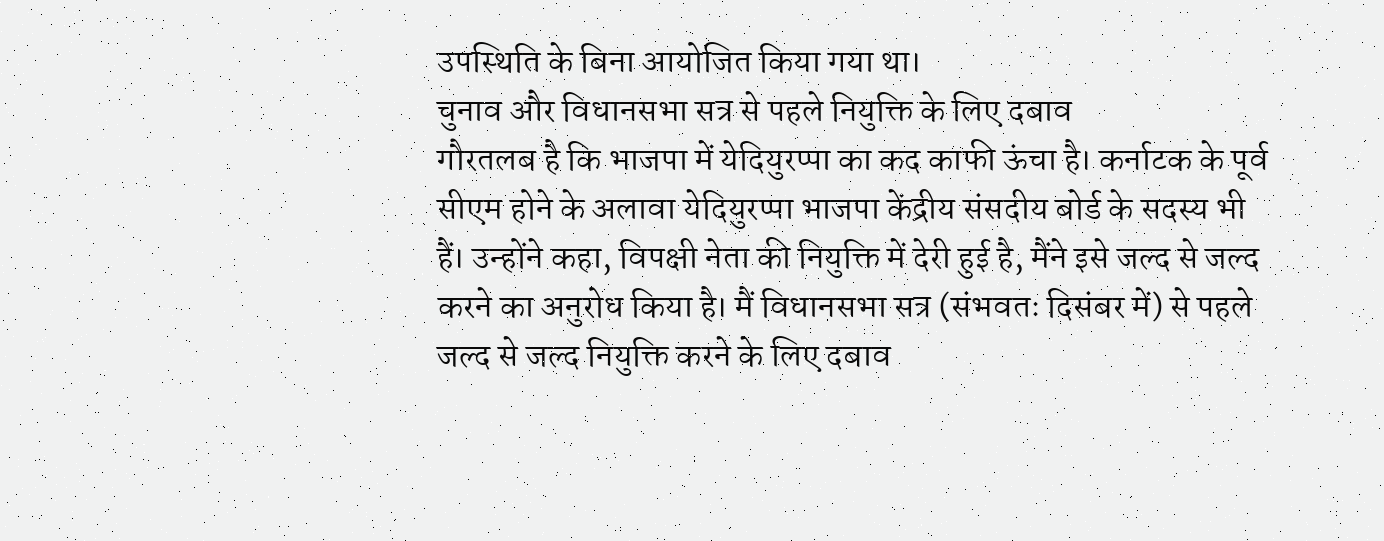उपस्थिति के बिना आयोजित किया गया था।
चुनाव और विधानसभा सत्र से पहले नियुक्ति के लिए दबाव
गौरतलब है कि भाजपा में येदियुरप्पा का कद काफी ऊंचा है। कर्नाटक के पूर्व सीएम होने के अलावा येदियुरप्पा भाजपा केंद्रीय संसदीय बोर्ड के सदस्य भी हैं। उन्होंने कहा, विपक्षी नेता की नियुक्ति में देरी हुई है, मैंने इसे जल्द से जल्द करने का अनुरोध किया है। मैं विधानसभा सत्र (संभवतः दिसंबर में) से पहले जल्द से जल्द नियुक्ति करने के लिए दबाव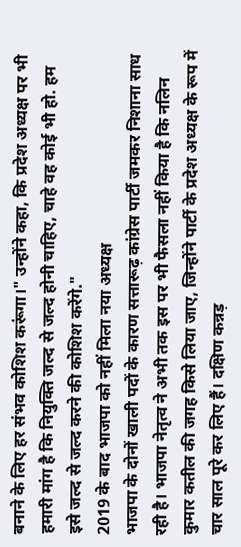बनाने के लिए हर संभव कोशिश करूंगा।" उन्होंने कहा, कि प्रदेश अध्यक्ष पर भी हमारी मांग है कि नियुक्ति जल्द से जल्द होनी चाहिए, चाहे वह कोई भी हो. हम इसे जल्द से जल्द करने की कोशिश करेंगे."
2019 के बाद भाजपा को नहीं मिला नया अध्यक्ष
भाजपा के दोनों खाली पदों के कारण सत्तारूढ़ कांग्रेस पार्टी जमकर निशाना साध रही है। भाजपा नेतृत्व ने अभी तक इस पर भी फैसला नहीं किया है कि नलिन कुमार कतील की जगह किसे लिया जाए, जिन्होंने पार्टी के प्रदेश अध्यक्ष के रूप में चार साल पूरे कर लिए हैं। दक्षिण कन्नड़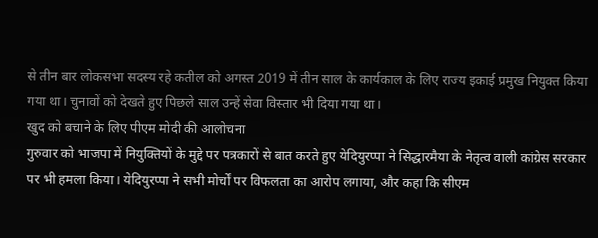से तीन बार लोकसभा सदस्य रहे कतील को अगस्त 2019 में तीन साल के कार्यकाल के लिए राज्य इकाई प्रमुख नियुक्त किया गया था। चुनावों को देखते हुए पिछले साल उन्हें सेवा विस्तार भी दिया गया था।
खुद को बचाने के लिए पीएम मोदी की आलोचना
गुरुवार को भाजपा में नियुक्तियों के मुद्दे पर पत्रकारों से बात करते हुए येदियुरप्पा ने सिद्धारमैया के नेतृत्व वाली कांग्रेस सरकार पर भी हमला किया। येदियुरप्पा ने सभी मोर्चों पर विफलता का आरोप लगाया, और कहा कि सीएम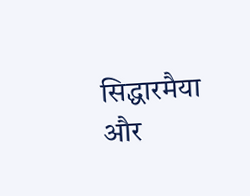सिद्धारमैया और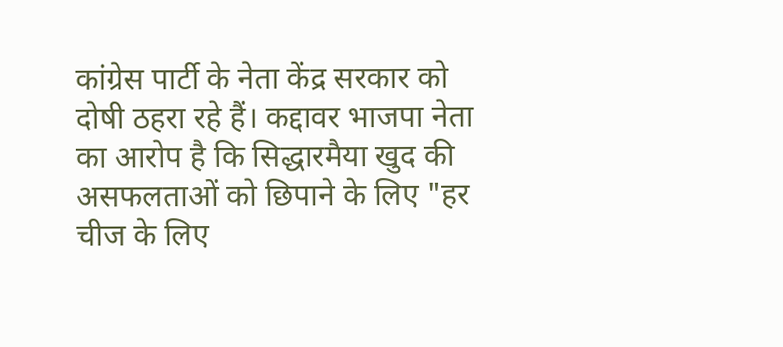कांग्रेस पार्टी के नेता केंद्र सरकार को दोषी ठहरा रहे हैं। कद्दावर भाजपा नेता का आरोप है कि सिद्धारमैया खुद की असफलताओं को छिपाने के लिए "हर चीज के लिए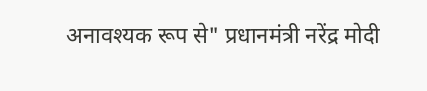अनावश्यक रूप से" प्रधानमंत्री नरेंद्र मोदी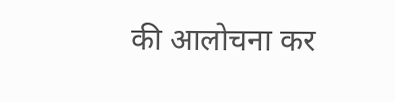की आलोचना कर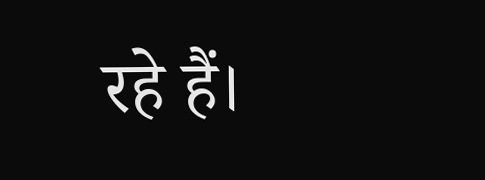रहे हैं।